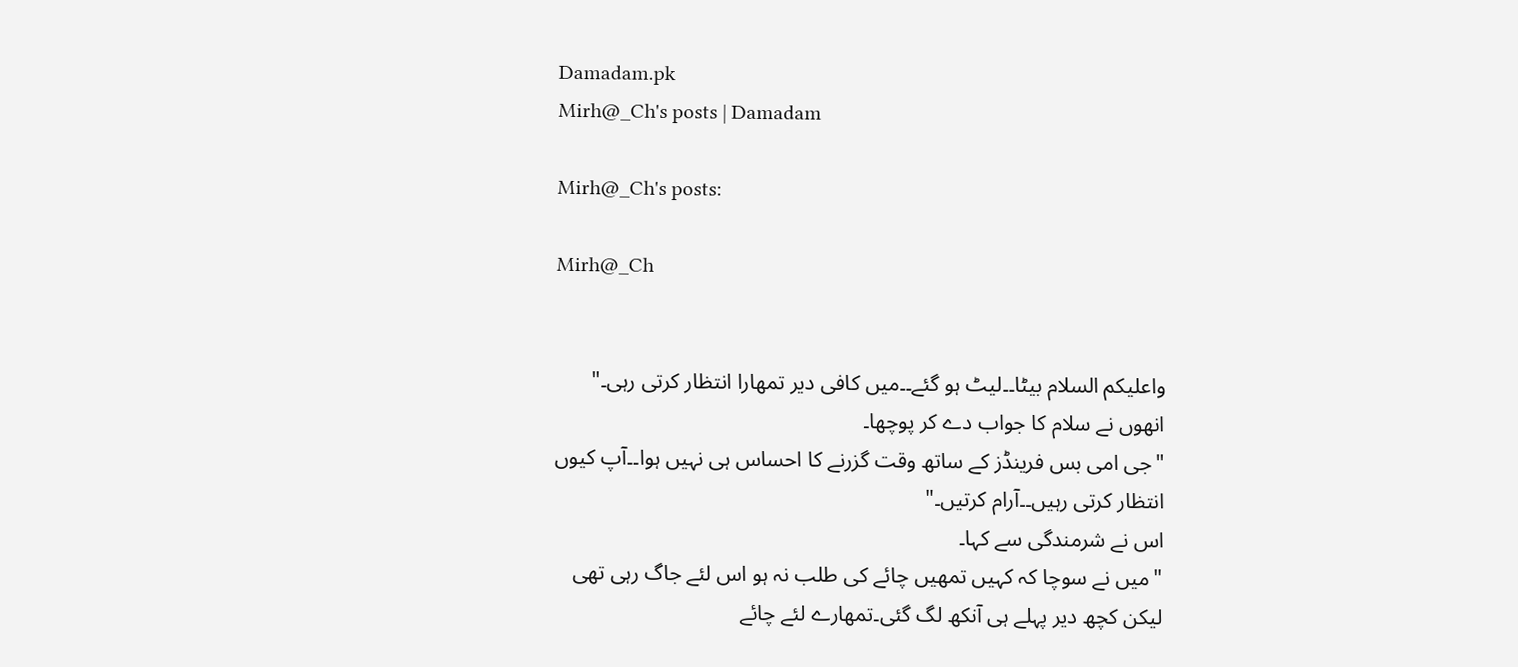Damadam.pk
Mirh@_Ch's posts | Damadam

Mirh@_Ch's posts:

Mirh@_Ch


واعلیکم السلام بیٹا۔۔لیٹ ہو گئے۔۔میں کافی دیر تمھارا انتظار کرتی رہی۔"
انھوں نے سلام کا جواب دے کر پوچھا۔
"جی امی بس فرینڈز کے ساتھ وقت گزرنے کا احساس ہی نہیں ہوا۔۔آپ کیوں انتظار کرتی رہیں۔۔آرام کرتیں۔"
اس نے شرمندگی سے کہا۔
"میں نے سوچا کہ کہیں تمھیں چائے کی طلب نہ ہو اس لئے جاگ رہی تھی لیکن کچھ دیر پہلے ہی آنکھ لگ گئی۔تمھارے لئے چائے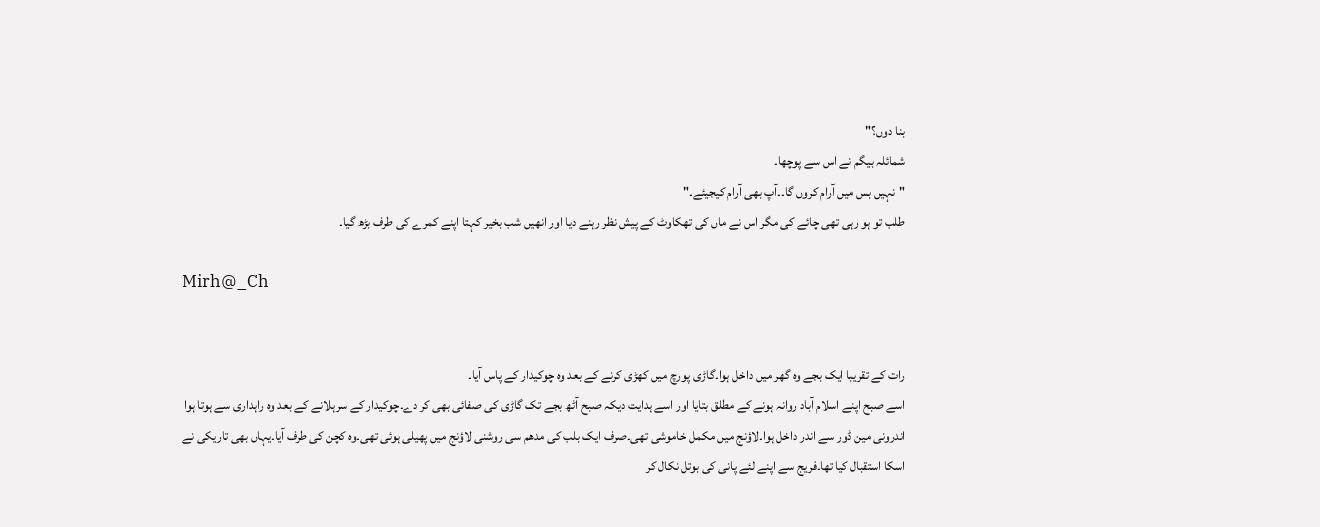بنا دوں؟"
شمائلہ بیگم نے اس سے پوچھا۔
"نہیں بس میں آرام کروں گا۔۔آپ بھی آرام کیجیئے۔"
طلب تو ہو رہی تھی چائے کی مگر اس نے ماں کی تھکاوٹ کے پیش نظر رہنے دیا اور انھیں شب بخیر کہتا اپنے کمرے کی طرف بڑھ گیا۔

Mirh@_Ch


رات کے تقریبا ایک بجے وہ گھر میں داخل ہوا۔گاڑی پورچ میں کھڑی کرنے کے بعد وہ چوکیدار کے پاس آیا۔
اسے صبح اپنے اسلام آباد روانہ ہونے کے مطلق بتایا اور اسے ہدایت دیکہ صبح آٹھ بجے تک گاڑی کی صفائی بھی کر دے۔چوکیدار کے سرہلانے کے بعد وہ راہداری سے ہوتا ہوا اندرونی مین ڈور سے اندر داخل ہوا۔لاؤنج میں مکمل خاموشی تھی۔صرف ایک بلب کی مدھم سی روشنی لاؤنج میں پھیلی ہوئی تھی۔وہ کچن کی طرف آیا۔یہاں بھی تاریکی نے اسکا استقبال کیا تھا۔فریج سے اپنے لئے پانی کی بوتل نکال کر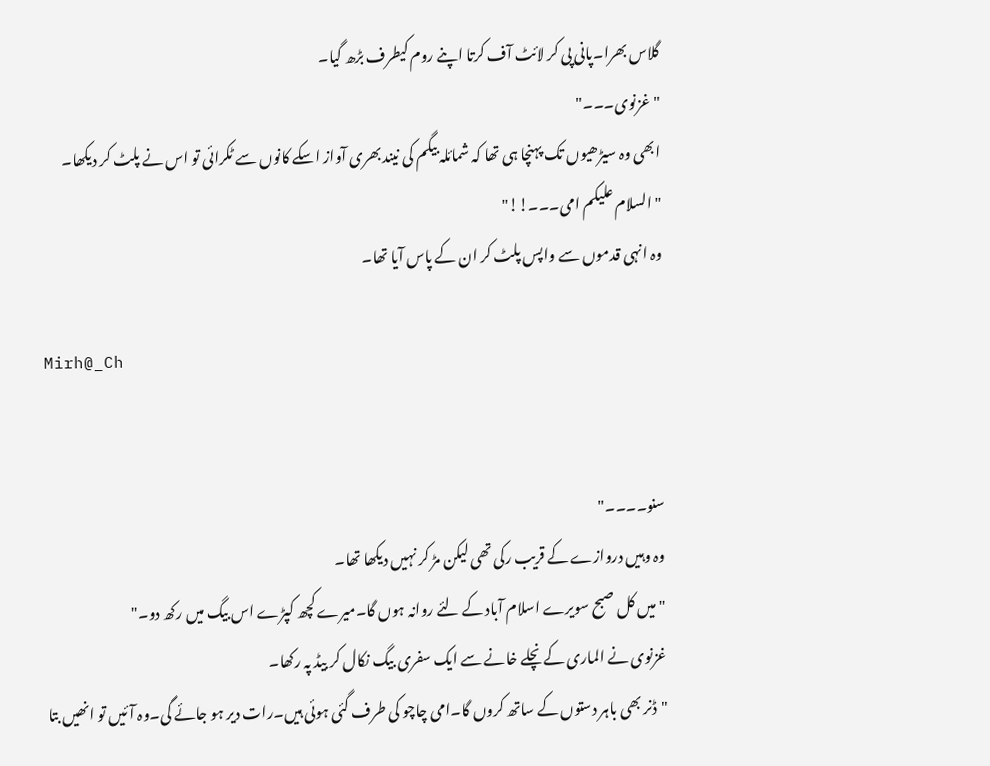گلاس بھرا۔پانی پی کر لائٹ آف کرتا اپنے روم کیطرف بڑھ گیا۔
"غزنوی۔۔۔"
ابھی وہ سیڑھیوں تک پہنچا ہی تھا کہ شمائلہ بیگم کی نیند بھری آواز اسکے کانوں سے ٹکرائی تو اس نے پلٹ کر دیکھا۔
"السلام علیکم امی۔۔۔!!"
وہ انہی قدموں سے واپس پلٹ کر ان کے پاس آیا تھا۔

Mirh@_Ch


سنو۔۔۔۔"
وہ وہیں دروازے کے قریب رکی تھی لیکن مڑ کر نہیں دیکھا تھا۔
"میں کل صبح سویرے اسلام آباد کے لئے روانہ ہوں گا۔میرے کچھ کپڑے اس بیگ میں رکھ دو۔"
غزنوی نے الماری کے نچلے خانے سے ایک سفری بیگ نکال کر بیڈ پہ رکھا۔
"ڈنر بھی باہر دستوں کے ساتھ کروں گا۔امی چاچو کی طرف گئی ہوئی ہیں۔رات دیر ہو جائے گی۔وہ آئیں تو انھیں بتا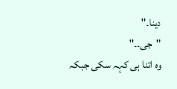دینا۔"
"جی۔۔"
وہ اتنا ہی کہہ سکی جبکہ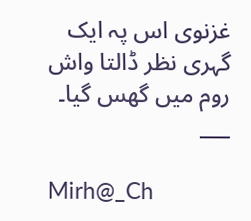غزنوی اس پہ ایک گہری نظر ڈالتا واش روم میں گھس گیا۔
___

Mirh@_Ch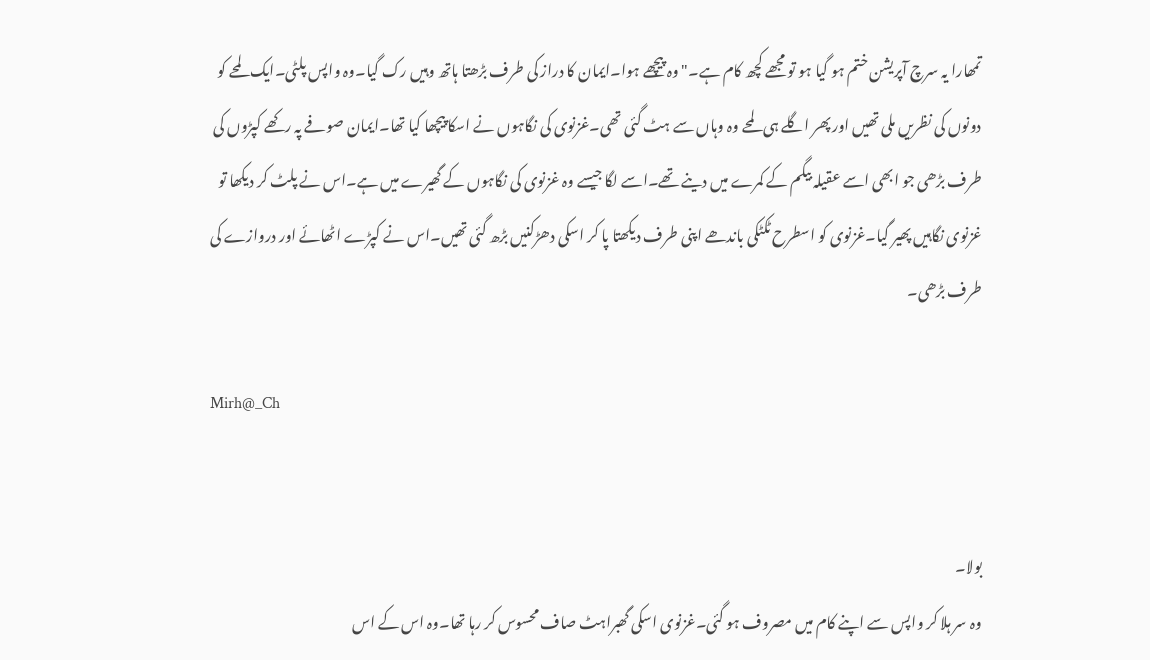تمھارا یہ سرچ آپریشن ختم ہو گیا ہو تو مجھے کچھ کام ہے۔"وہ پیچھے ہوا۔ایمان کا دراز کی طرف بڑھتا ہاتھ وہیں رک گیا۔وہ واپس پلٹی۔ایک لمحے کو دونوں کی نظریں ملی تھیں اور پھر اگلے ہی لمحے وہ وہاں سے ہٹ گئی تھی۔غزنوی کی نگاہوں نے اسکا پیچھا کیا تھا۔ایمان صوفے پہ رکھے کپڑوں کی طرف بڑھی جو ابھی اسے عقیلہ بیگم کے کمرے میں دینے تھے۔اسے لگا جیسے وہ غزنوی کی نگاہوں کے گھیرے میں ہے۔اس نے پلٹ کر دیکھا تو غزنوی نگاہیں پھیر گیا۔غزنوی کو اسطرح ٹکٹکی باندھے اپنی طرف دیکھتا پا کر اسکی دھڑکنیں بڑھ گئی تھیں۔اس نے کپڑے اٹھائے اور دروازے کی طرف بڑھی۔

Mirh@_Ch


بولا۔
وہ سر ہلا کر واپس سے اپنے کام میں مصروف ہو گئی۔غزنوی اسکی گھبراہٹ صاف محسوس کر رہا تھا۔وہ اس کے اس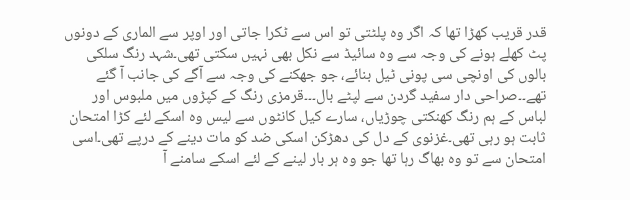قدر قریب کھڑا تھا کہ اگر وہ پلٹتی تو اس سے ٹکرا جاتی اور اوپر سے الماری کے دونوں پٹ کھلے ہونے کی وجہ سے وہ سائیڈ سے نکل بھی نہیں سکتی تھی۔شہد رنگ سلکی بالوں کی اونچی سی پونی ٹیل بنائے، جو جھکنے کی وجہ سے آگے کی جانب آ گئے تھے۔۔صراحی دار سفید گردن سے لپٹے بال۔۔۔قرمزی رنگ کے کپڑوں میں ملبوس اور لباس کے ہم رنگ کھنکتی چوڑیاں، سارے کیل کانٹوں سے لیس وہ اسکے لئے کڑا امتحان ثابت ہو رہی تھی۔غزنوی کے دل کی دھڑکن اسکی ضد کو مات دینے کے درپے تھی۔اسی امتحان سے تو وہ بھاگ رہا تھا جو وہ ہر بار لینے کے لئے اسکے سامنے آ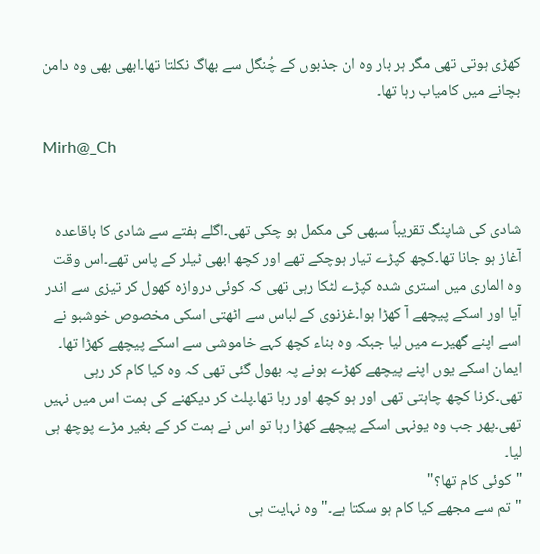کھڑی ہوتی تھی مگر ہر بار وہ ان جذبوں کے چُنگل سے بھاگ نکلتا تھا۔ابھی بھی وہ دامن بچانے میں کامیاب رہا تھا۔

Mirh@_Ch


شادی کی شاپنگ تقریباً سبھی کی مکمل ہو چکی تھی۔اگلے ہفتے سے شادی کا باقاعدہ آغاز ہو جانا تھا۔کچھ کپڑے تیار ہوچکے تھے اور کچھ ابھی ٹیلر کے پاس تھے۔اس وقت وہ الماری میں استری شدہ کپڑے لٹکا رہی تھی کہ کوئی دروازہ کھول کر تیزی سے اندر آیا اور اسکے پیچھے آ کھڑا ہوا۔غزنوی کے لباس سے اٹھتی اسکی مخصوص خوشبو نے اسے اپنے گھیرے میں لیا جبکہ وہ بناء کچھ کہے خاموشی سے اسکے پیچھے کھڑا تھا۔
ایمان اسکے یوں اپنے پیچھے کھڑے ہونے پہ بھول گئی تھی کہ وہ کیا کام کر رہی تھی۔کرنا کچھ چاہتی تھی اور ہو کچھ اور رہا تھا۔پلٹ کر دیکھنے کی ہمت اس میں نہیں تھی۔پھر جب وہ یونہی اسکے پیچھے کھڑا رہا تو اس نے ہمت کر کے بغیر مڑے پوچھ ہی لیا۔
"کوئی کام تھا؟"
"تم سے مجھے کیا کام ہو سکتا ہے۔"وہ نہایت ہی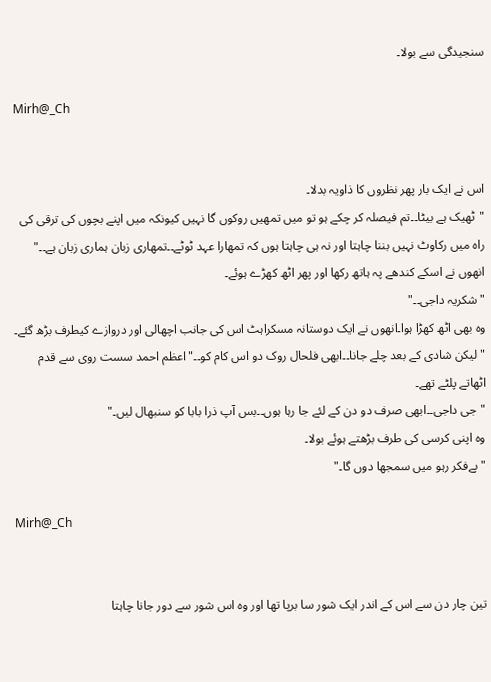سنجیدگی سے بولا۔

Mirh@_Ch


اس نے ایک بار پھر نظروں کا ذاویہ بدلا۔
"ٹھیک ہے بیٹا۔۔تم فیصلہ کر چکے ہو تو میں تمھیں روکوں گا نہیں کیونکہ میں اپنے بچوں کی ترقی کی راہ میں رکاوٹ نہیں بننا چاہتا اور نہ ہی چاہتا ہوں کہ تمھارا عہد ٹوٹے۔۔تمھاری زبان ہماری زبان ہے۔۔"
انھوں نے اسکے کندھے پہ ہاتھ رکھا اور پھر اٹھ کھڑے ہوئے۔
"شکریہ داجی۔۔"
وہ بھی اٹھ کھڑا ہوا۔انھوں نے ایک دوستانہ مسکراہٹ اس کی جانب اچھالی اور دروازے کیطرف بڑھ گئے۔
"لیکن شادی کے بعد چلے جانا۔۔ابھی فلحال روک دو اس کام کو۔۔"اعظم احمد سست روی سے قدم اٹھاتے پلٹے تھے۔
"جی داجی۔۔ابھی صرف دو دن کے لئے جا رہا ہوں۔۔بس آپ ذرا بابا کو سنبھال لیں۔"
وہ اپنی کرسی کی طرف بڑھتے ہوئے بولا۔
"بےفکر رہو میں سمجھا دوں گا۔"

Mirh@_Ch


تین چار دن سے اس کے اندر ایک شور سا برپا تھا اور وہ اس شور سے دور جانا چاہتا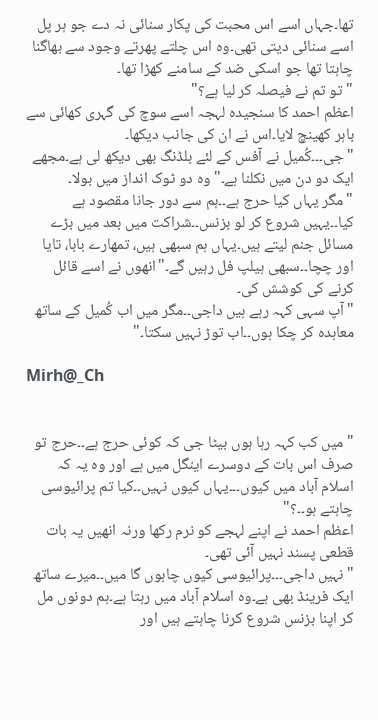تھا۔جہاں اسے اس محبت کی پکار سنائی نہ دے جو ہر پل اسے سنائی دیتی تھی۔وہ اس چلتے پھرتے وجود سے بھاگنا چاہتا تھا جو اسکی ضد کے سامنے کھڑا تھا۔
"تو تم نے فیصلہ کر لیا ہے؟"
اعظم احمد کا سنجیدہ لہجہ اسے سوچ کی گہری کھائی سے باہر کھینچ لایا۔اس نے ان کی جانب دیکھا۔
"جی۔۔۔کُمیل نے آفس کے لئے بلڈنگ بھی دیکھ لی ہے۔مجھے ایک دو دن میں نکلنا ہے۔"وہ دو ٹوک انداز میں بولا۔
"مگر یہاں کیا حرج ہے۔۔ہم سے دور جانا مقصود ہے کیا۔۔یہیں شروع کر لو بزنس۔۔شراکت میں بعد میں بڑے مسائل جنم لیتے ہیں۔یہاں ہم سبھی ہیں، تمھارے بابا، تایا اور چچا۔۔سبھی ہیلپ فل رہیں گے۔"انھوں نے اسے قائل کرنے کی کوشش کی۔
"آپ سہی کہہ رہے ہیں داجی۔۔مگر میں اب کُمیل کے ساتھ معاہدہ کر چکا ہوں۔۔اب توڑ نہیں سکتا۔"

Mirh@_Ch


"میں کب کہہ رہا ہوں بیٹا جی کہ کوئی حرج ہے۔۔حرج تو صرف اس بات کے دوسرے اینگل میں ہے اور وہ یہ کہ اسلام آباد میں کیوں۔۔۔یہاں کیوں نہیں۔۔کیا تم پرائیوسی چاہتے ہو۔۔؟"
اعظم احمد نے اپنے لہجے کو نرم رکھا ورنہ انھیں یہ بات قطعی پسند نہیں آئی تھی۔
"نہیں داجی۔۔۔پرائیوسی کیوں چاہوں گا میں۔۔میرے ساتھ ایک فرینڈ بھی ہے۔وہ اسلام آباد میں رہتا ہے۔ہم دونوں مل کر اپنا بزنس شروع کرنا چاہتے ہیں اور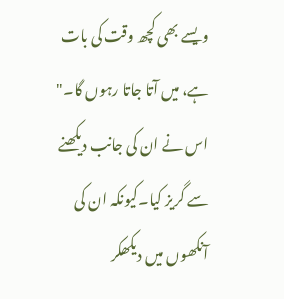ویسے بھی کچھ وقت کی بات ہے، میں آتا جاتا رہوں گا۔"
اس نے ان کی جانب دیکھنے سے گریز کیا۔کیونکہ ان کی آنکھوں میں دیکھکر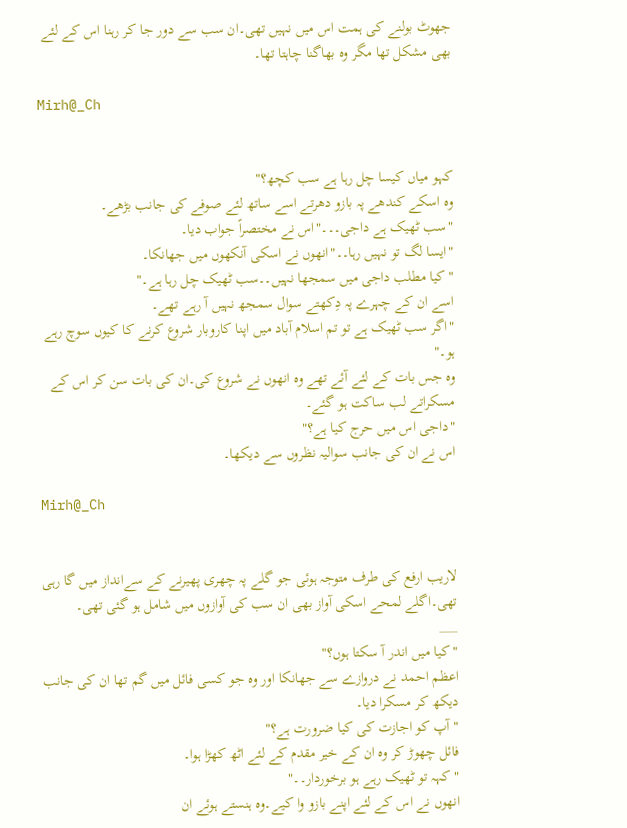جھوٹ بولنے کی ہمت اس میں نہیں تھی۔ان سب سے دور جا کر رہنا اس کے لئے بھی مشکل تھا مگر وہ بھاگنا چاہتا تھا۔

Mirh@_Ch


کہو میاں کیسا چل رہا ہے سب کچھ؟"
وہ اسکے کندھے پہ بازو دھرتے اسے ساتھ لئے صوفے کی جانب بڑھے۔
"سب ٹھیک ہے داجی۔۔۔"اس نے مختصراً جواب دیا۔
"ایسا لگ تو نہیں رہا۔۔"انھوں نے اسکی آنکھوں میں جھانکا۔
"کیا مطلب داجی میں سمجھا نہیں۔۔سب ٹھیک چل رہا ہے۔"
اسے ان کے چہرے پہ دِکھتے سوال سمجھ نہیں آ رہے تھے۔
"اگر سب ٹھیک ہے تو تم اسلام آباد میں اپنا کاروبار شروع کرنے کا کیوں سوچ رہے ہو۔"
وہ جس بات کے لئے آئے تھے وہ انھوں نے شروع کی۔ان کی بات سن کر اس کے مسکراتے لب ساکت ہو گئے۔
"داجی اس میں حرج کیا ہے؟"
اس نے ان کی جانب سوالیہ نظروں سے دیکھا۔

Mirh@_Ch


لاریب ارفع کی طرف متوجہ ہوئی جو گلے پہ چھری پھیرنے کے سےانداز میں گا رہی تھی۔اگلے لمحے اسکی آواز بھی ان سب کی آوازوں میں شامل ہو گئی تھی۔
___
"کیا میں اندر آ سکتا ہوں؟"
اعظم احمد نے دروازے سے جھانکا اور وہ جو کسی فائل میں گم تھا ان کی جانب دیکھ کر مسکرا دیا۔
"آپ کو اجازت کی کیا ضرورت ہے؟"
فائل چھوڑ کر وہ ان کے خیر مقدم کے لئے اٹھ کھڑا ہوا۔
"کہہ تو ٹھیک رہے ہو برخوردار۔۔"
انھوں نے اس کے لئے اپنے بازو وا کیے۔وہ ہنستے ہوئے ان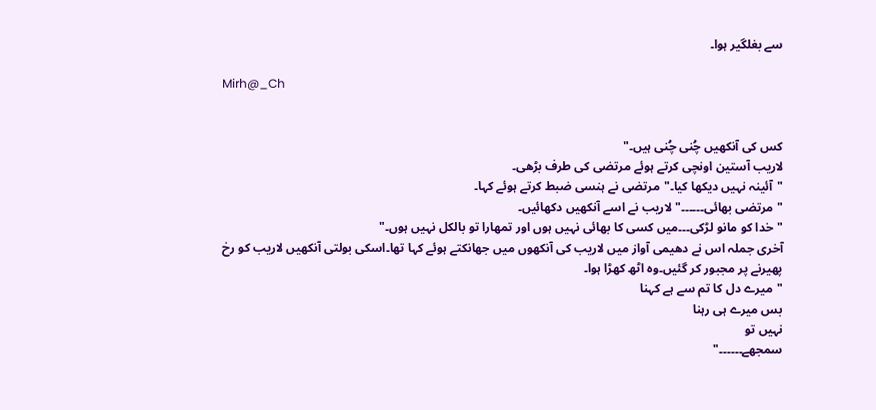سے بغلگیر ہوا۔

Mirh@_Ch


کس کی آنکھیں چُنی چُنی ہیں۔"
لاریب آستین اونچی کرتے ہوئے مرتضی کی طرف بڑھی۔
"آئینہ نہیں دیکھا کیا۔"مرتضی نے ہنسی ضبط کرتے ہوئے کہا۔
"مرتضی بھائی۔۔۔۔۔۔"لاریب نے اسے آنکھیں دکھائیں۔
"خدا کو مانو لڑکی۔۔۔میں کسی کا بھائی نہیں ہوں اور تمھارا تو بالکل نہیں ہوں۔"
آخری جملہ اس نے دھیمی آواز میں لاریب کی آنکھوں میں جھانکتے ہوئے کہا تھا۔اسکی بولتی آنکھیں لاریب کو رخ پھیرنے پر مجبور کر گئیں۔وہ اٹھ کھڑا ہوا۔
"میرے دل کا تم سے ہے کہنا
بس میرے ہی رہنا
نہیں تو
سمجھے۔۔۔۔۔۔"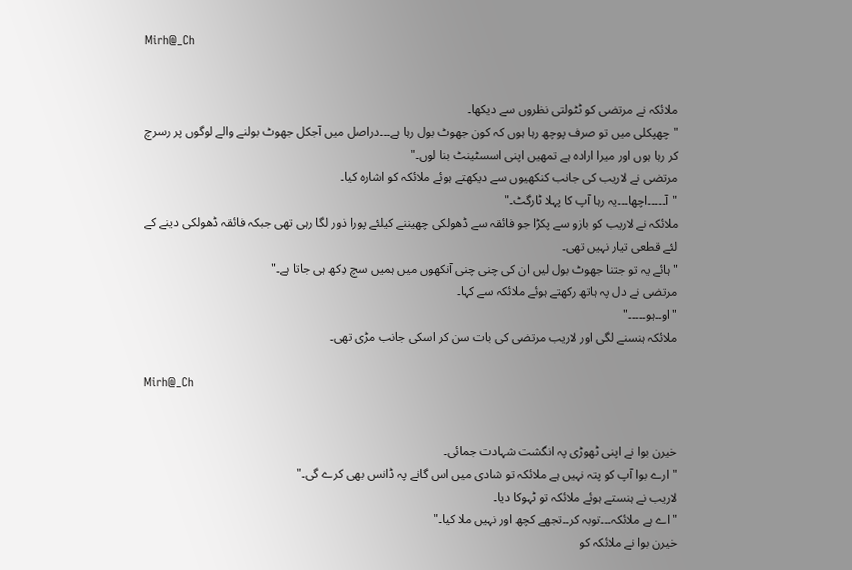Mirh@_Ch


ملائکہ نے مرتضی کو ٹٹولتی نظروں سے دیکھا۔
"چھپکلی میں تو صرف پوچھ رہا ہوں کہ کون جھوٹ بول رہا ہے۔۔۔دراصل میں آجکل جھوٹ بولنے والے لوگوں پر رسرچ کر رہا ہوں اور میرا ارادہ ہے تمھیں اپنی اسسٹینٹ بنا لوں۔"
مرتضی نے لاریب کی جانب کنکھیوں سے دیکھتے ہوئے ملائکہ کو اشارہ کیا۔
"آ۔۔۔۔۔اچھا۔۔۔یہ رہا آپ کا پہلا ٹارگٹ۔"
ملائکہ نے لاریب کو بازو سے پکڑا جو فائقہ سے ڈھولکی چھیننے کیلئے پورا ذور لگا رہی تھی جبکہ فائقہ ڈھولکی دینے کے لئے قطعی تیار نہیں تھی۔
"ہائے یہ تو جتنا جھوٹ بول لیں ان کی چنی چنی آنکھوں میں ہمیں سچ دِکھ ہی جاتا ہے۔"
مرتضی نے دل پہ ہاتھ رکھتے ہوئے ملائکہ سے کہا۔
"او۔۔ہو۔۔۔۔۔"
ملائکہ ہنسنے لگی اور لاریب مرتضی کی بات سن کر اسکی جانب مڑی تھی۔

Mirh@_Ch


خیرن بوا نے اپنی ٹھوڑی پہ انگشت شہادت جمائی۔
"ارے بوا آپ کو پتہ نہیں ہے ملائکہ تو شادی میں اس گانے پہ ڈانس بھی کرے گی۔"
لاریب نے ہنستے ہوئے ملائکہ تو ٹہوکا دیا۔
"اے ہے ملائکہ۔۔۔توبہ کر۔۔تجھے کچھ اور نہیں ملا کیا۔"
خیرن بوا نے ملائکہ کو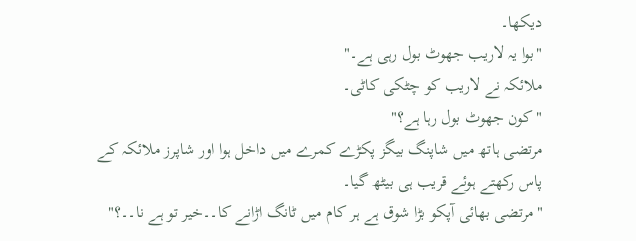دیکھا۔
"بوا یہ لاریب جھوٹ بول رہی ہے۔"
ملائکہ نے لاریب کو چٹکی کاٹی۔
"کون جھوٹ بول رہا ہے؟"
مرتضی ہاتھ میں شاپنگ بیگز پکڑے کمرے میں داخل ہوا اور شاپرز ملائکہ کے پاس رکھتے ہوئے قریب ہی بیٹھ گیا۔
"مرتضی بھائی آپکو بڑا شوق ہے ہر کام میں ٹانگ اڑانے کا۔۔خیر تو ہے نا۔۔؟"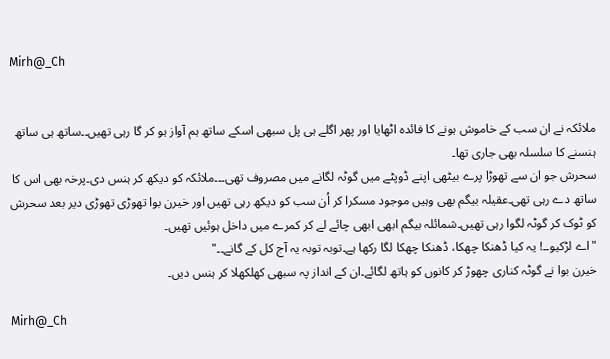Mirh@_Ch


ملائکہ نے ان سب کے خاموش ہونے کا فائدہ اٹھایا اور پھر اگلے ہی پل سبھی اسکے ساتھ ہم آواز ہو کر گا رہی تھیں۔۔ساتھ ہی ساتھ ہنسنے کا سلسلہ بھی جاری تھا۔
سحرش جو ان سے تھوڑا پرے بیٹھی اپنے ڈوپٹے میں گوٹہ لگانے میں مصروف تھی۔۔۔ملائکہ کو دیکھ کر ہنس دی۔پرخہ بھی اس کا ساتھ دے رہی تھی۔عقیلہ بیگم بھی وہیں موجود مسکرا کر اُن سب کو دیکھ رہی تھیں اور خیرن بوا تھوڑی تھوڑی دیر بعد سحرش کو ٹوک کر گوٹہ لگوا رہی تھیں۔شمائلہ بیگم ابھی ابھی چائے لے کر کمرے میں داخل ہوئیں تھیں۔
"اے لڑکیو۔۔! یہ کیا ڈھنکا چھکا، ڈھنکا چھکا لگا رکھا ہے۔توبہ توبہ یہ آج کل کے گانے۔۔"
خیرن بوا نے گوٹہ کناری چھوڑ کر کانوں کو ہاتھ لگائے۔ان کے انداز پہ سبھی کھلکھلا کر ہنس دیں۔

Mirh@_Ch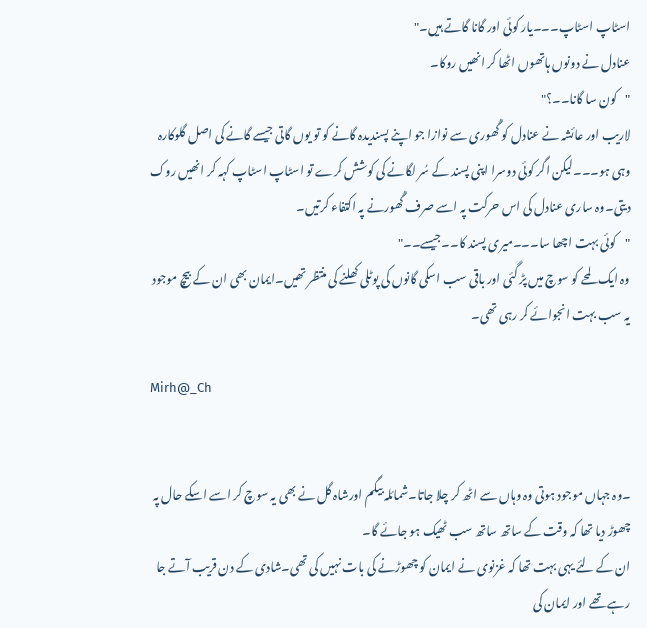اسٹاپ اسٹاپ۔۔۔یار کوئی اور گانا گاتے ہیں۔"
عنادل نے دونوں ہاتھوں اٹھا کر انھیں روکا۔
"کون سا گانا۔۔؟"
لاریب اور عائشہ نے عنادل کو گُھوری سے نوازا جو اپنے پسندیدہ گانے کو تو یوں گاتی جیسے گانے کی اصل گلوکارہ وہی ہو۔۔۔لیکن اگر کوئی دوسرا اپنی پسند کے سُر لگانے کی کوشش کرے تو اسٹاپ اسٹاپ کہہ کر انھیں روک دیتی۔وہ ساری عنادل کی اس حرکت پہ اسے صرف گُھورنے پہ اکتفاء کرتیں۔
"کوئی بہت اچھا سا۔۔۔میری پسند کا۔۔جیسے۔۔"
وہ ایک لمحے کو سوچ میں پڑ گئی اور باقی سب اسکی گانوں کی پوٹلی کھلنے کی منتظر تھیں۔ایمان بھی ان کے بیچ موجود یہ سب بہت انجوائے کر رہی تھی۔

Mirh@_Ch


۔وہ جہاں موجود ہوتی وہ وہاں سے اٹھ کر چلا جاتا۔شمائلہ بیگم اورشاہ گل نے بھی یہ سوچ کر اسے اسکے حال پہ چھوڑ دیا تھا کہ وقت کے ساتھ ساتھ سب ٹھیک ہو جائے گا۔
ان کے لئے یہی بہت تھا کہ غزنوی نے ایمان کو چھوڑنے کی بات نہیں کی تھی۔شادی کے دن قریب آتے جا رہے تھے اور ایمان کی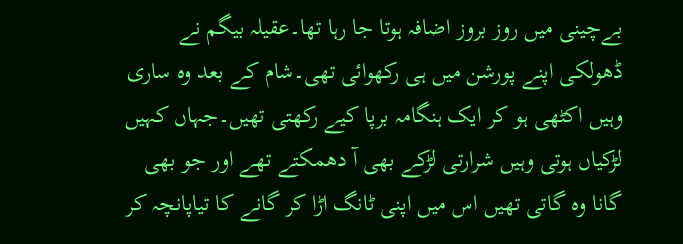بےچینی میں روز بروز اضافہ ہوتا جا رہا تھا۔عقیلہ بیگم نے ڈھولکی اپنے پورشن میں ہی رکھوائی تھی۔شام کے بعد وہ ساری وہیں اکٹھی ہو کر ایک ہنگامہ برپا کیے رکھتی تھیں۔جہاں کہیں لڑکیاں ہوتی وہیں شرارتی لڑکے بھی آ دھمکتے تھے اور جو بھی گانا وہ گاتی تھیں اس میں اپنی ٹانگ اڑا کر گانے کا تیاپانچہ کر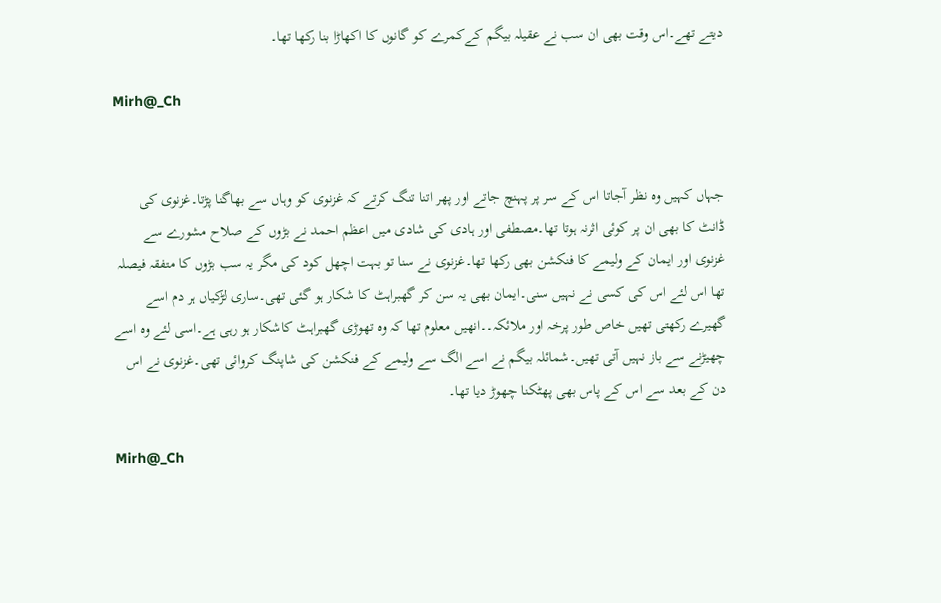دیتے تھے۔اس وقت بھی ان سب نے عقیلہ بیگم کےکمرے کو گانوں کا اکھاڑا بنا رکھا تھا۔

Mirh@_Ch


جہاں کہیں وہ نظر آجاتا اس کے سر پر پہنچ جاتے اور پھر اتنا تنگ کرتے کہ غزنوی کو وہاں سے بھاگنا پڑتا۔غزنوی کی ڈانٹ کا بھی ان پر کوئی اثرنہ ہوتا تھا۔مصطفی اور ہادی کی شادی میں اعظم احمد نے بڑوں کے صلاح مشورے سے غزنوی اور ایمان کے ولیمے کا فنکشن بھی رکھا تھا۔غزنوی نے سنا تو بہت اچھل کود کی مگر یہ سب بڑوں کا متفقہ فیصلہ تھا اس لئے اس کی کسی نے نہیں سنی۔ایمان بھی یہ سن کر گھبراہٹ کا شکار ہو گئی تھی۔ساری لڑکیاں ہر دم اسے گھیرے رکھتی تھیں خاص طور پرخہ اور ملائکہ۔۔انھیں معلوم تھا کہ وہ تھوڑی گھبراہٹ کاشکار ہو رہی ہے۔اسی لئے وہ اسے چھیڑنے سے باز نہیں آتی تھیں۔شمائلہ بیگم نے اسے الگ سے ولیمے کے فنکشن کی شاپنگ کروائی تھی۔غزنوی نے اس دن کے بعد سے اس کے پاس بھی پھٹکنا چھوڑ دیا تھا۔

Mirh@_Ch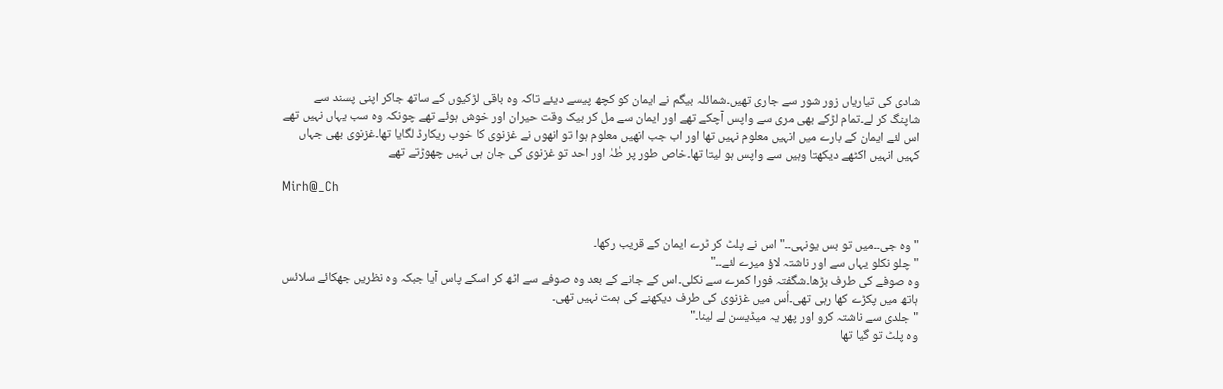شادی کی تیاریاں زور شور سے جاری تھیں۔شمائلہ بیگم نے ایمان کو کچھ پیسے دیئے تاکہ وہ باقی لڑکیوں کے ساتھ جاکر اپنی پسند سے شاپنگ کر لے۔تمام لڑکے بھی مری سے واپس آچکے تھے اور ایمان سے مل کر بیک وقت حیران اور خوش ہوئے تھے چونکہ وہ سب یہاں نہیں تھے اس لئے ایمان کے بارے میں انہیں معلوم نہیں تھا اور اب جب انھیں معلوم ہوا تو انھوں نے غزنوی کا خوب ریکارڈ لگایا تھا۔غزنوی بھی جہاں کہیں انہیں اکٹھے دیکھتا وہیں سے واپس ہو لیتا تھا۔خاص طور پر طٰہٰ اور احد تو غزنوی کی جان ہی نہیں چھوڑتے تھے

Mirh@_Ch


"وہ جی۔۔میں تو بس یونہی۔۔"اس نے پلٹ کر ٹرے ایمان کے قریب رکھا۔
"چلو نکلو یہاں سے اور ناشتہ لاؤ میرے لئے۔۔"
وہ صوفے کی طرف بڑھا۔شگفتہ فورا کمرے سے نکلی۔اس کے جانے کے بعد وہ صوفے سے اٹھ کر اسکے پاس آیا جبکہ وہ نظریں جھکائے سلائس ہاتھ میں پکڑے کھا رہی تھی۔اُس میں غزنوی کی طرف دیکھنے کی ہمت نہیں تھی۔
"جلدی سے ناشتہ کرو اور پھر یہ میڈیسن لے لینا۔"
وہ پلٹ تو گیا تھا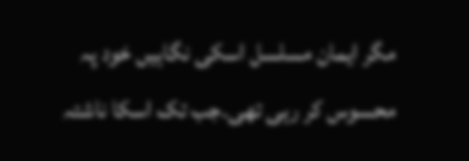مگر ایمان مسلسل اسکی نگاہیں خود پہ محسوس کر رہی تھی۔جب تک اسکا ناشتہ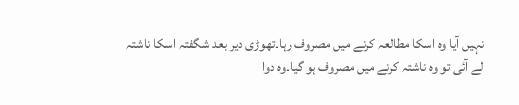نہیں آیا وہ اسکا مطالعہ کرنے میں مصروف رہا۔تھوڑی دیر بعد شگفتہ اسکا ناشتہ لے آئی تو وہ ناشتہ کرنے میں مصروف ہو گیا۔وہ دوا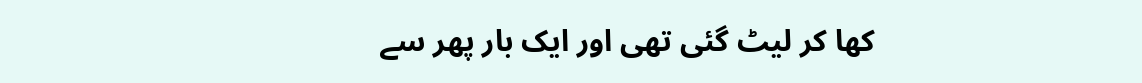کھا کر لیٹ گئی تھی اور ایک بار پھر سے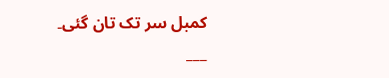کمبل سر تک تان گئی۔
___